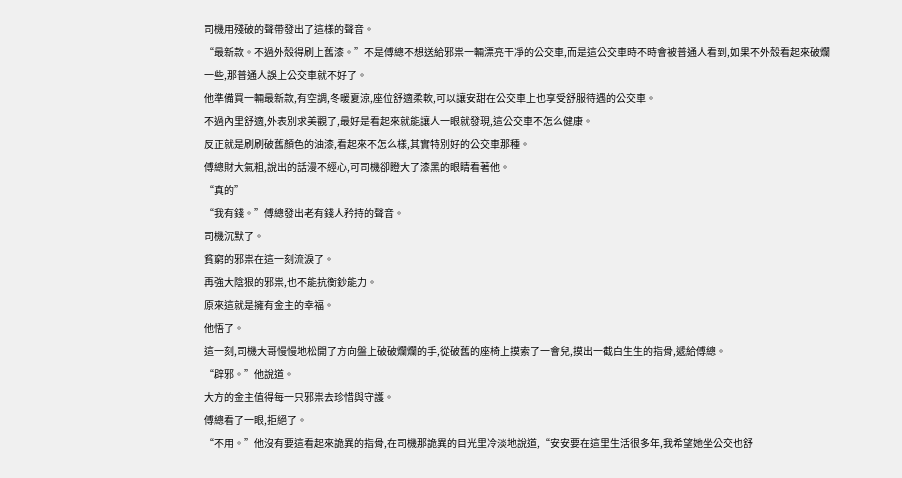司機用殘破的聲帶發出了這樣的聲音。
“最新款。不過外殼得刷上舊漆。”不是傅總不想送給邪祟一輛漂亮干凈的公交車,而是這公交車時不時會被普通人看到,如果不外殼看起來破爛一些,那普通人誤上公交車就不好了。
他準備買一輛最新款,有空調,冬暖夏涼,座位舒適柔軟,可以讓安甜在公交車上也享受舒服待遇的公交車。
不過內里舒適,外表別求美觀了,最好是看起來就能讓人一眼就發現,這公交車不怎么健康。
反正就是刷刷破舊顏色的油漆,看起來不怎么樣,其實特別好的公交車那種。
傅總財大氣粗,說出的話漫不經心,可司機卻瞪大了漆黑的眼睛看著他。
“真的”
“我有錢。”傅總發出老有錢人矜持的聲音。
司機沉默了。
貧窮的邪祟在這一刻流淚了。
再強大陰狠的邪祟,也不能抗衡鈔能力。
原來這就是擁有金主的幸福。
他悟了。
這一刻,司機大哥慢慢地松開了方向盤上破破爛爛的手,從破舊的座椅上摸索了一會兒,摸出一截白生生的指骨,遞給傅總。
“辟邪。”他說道。
大方的金主值得每一只邪祟去珍惜與守護。
傅總看了一眼,拒絕了。
“不用。”他沒有要這看起來詭異的指骨,在司機那詭異的目光里冷淡地說道,“安安要在這里生活很多年,我希望她坐公交也舒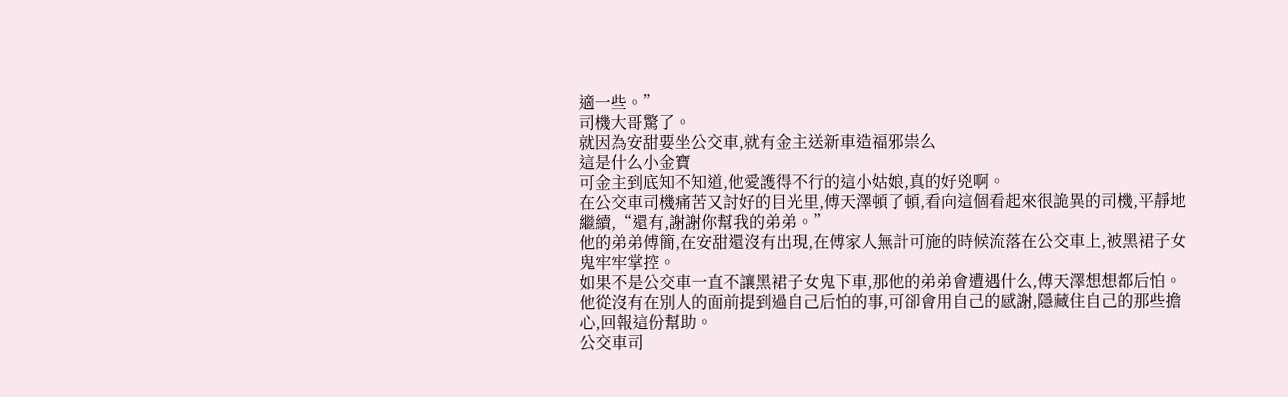適一些。”
司機大哥驚了。
就因為安甜要坐公交車,就有金主送新車造福邪祟么
這是什么小金寶
可金主到底知不知道,他愛護得不行的這小姑娘,真的好兇啊。
在公交車司機痛苦又討好的目光里,傅天澤頓了頓,看向這個看起來很詭異的司機,平靜地繼續,“還有,謝謝你幫我的弟弟。”
他的弟弟傅簡,在安甜還沒有出現,在傅家人無計可施的時候流落在公交車上,被黑裙子女鬼牢牢掌控。
如果不是公交車一直不讓黑裙子女鬼下車,那他的弟弟會遭遇什么,傅天澤想想都后怕。
他從沒有在別人的面前提到過自己后怕的事,可卻會用自己的感謝,隱藏住自己的那些擔心,回報這份幫助。
公交車司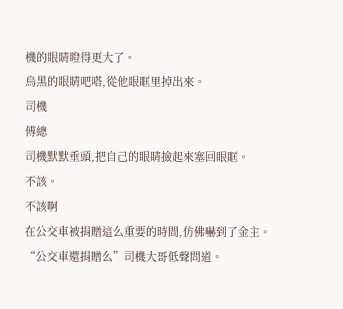機的眼睛瞪得更大了。
烏黑的眼睛吧嗒,從他眼眶里掉出來。
司機
傅總
司機默默垂頭,把自己的眼睛撿起來塞回眼眶。
不該。
不該啊
在公交車被捐贈這么重要的時間,仿佛嚇到了金主。
“公交車還捐贈么”司機大哥低聲問道。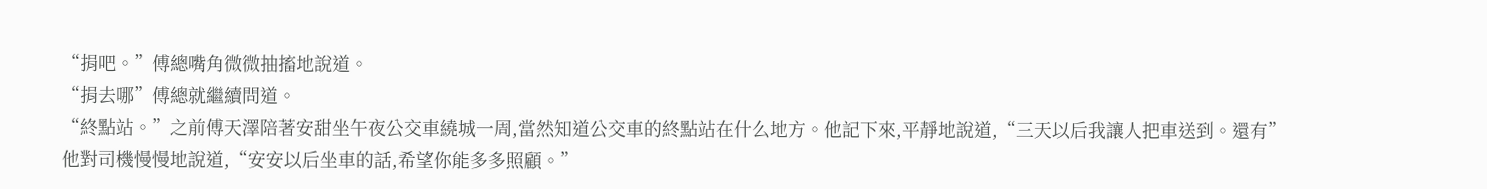“捐吧。”傅總嘴角微微抽搐地說道。
“捐去哪”傅總就繼續問道。
“終點站。”之前傅天澤陪著安甜坐午夜公交車繞城一周,當然知道公交車的終點站在什么地方。他記下來,平靜地說道,“三天以后我讓人把車送到。還有”
他對司機慢慢地說道,“安安以后坐車的話,希望你能多多照顧。”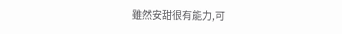雖然安甜很有能力,可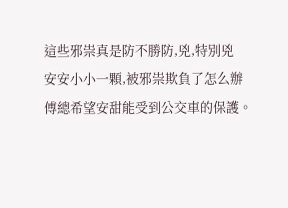這些邪祟真是防不勝防,兇,特別兇
安安小小一顆,被邪祟欺負了怎么辦
傅總希望安甜能受到公交車的保護。